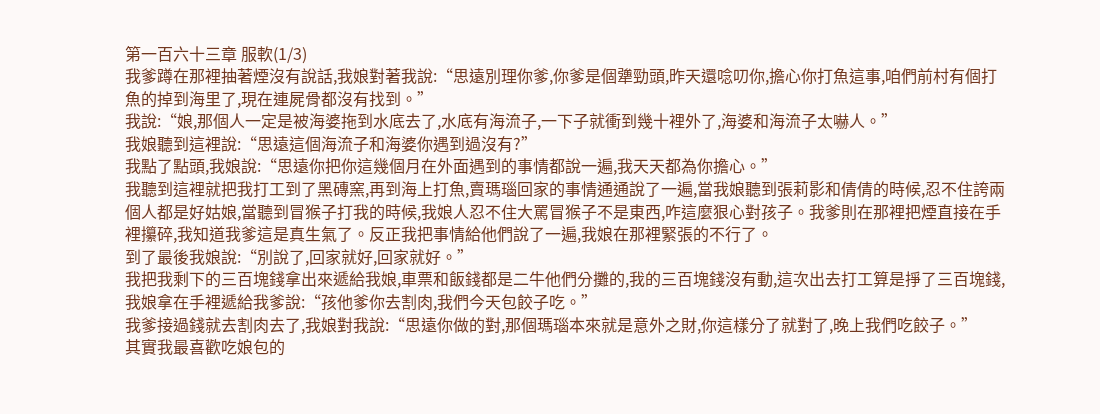第一百六十三章 服軟(1/3)
我爹蹲在那裡抽著煙沒有說話,我娘對著我說:“思遠別理你爹,你爹是個犟勁頭,昨天還唸叨你,擔心你打魚這事,咱們前村有個打魚的掉到海里了,現在連屍骨都沒有找到。”
我說:“娘,那個人一定是被海婆拖到水底去了,水底有海流子,一下子就衝到幾十裡外了,海婆和海流子太嚇人。”
我娘聽到這裡說:“思遠這個海流子和海婆你遇到過沒有?”
我點了點頭,我娘說:“思遠你把你這幾個月在外面遇到的事情都說一遍,我天天都為你擔心。”
我聽到這裡就把我打工到了黑磚窯,再到海上打魚,賣瑪瑙回家的事情通通說了一遍,當我娘聽到張莉影和倩倩的時候,忍不住誇兩個人都是好姑娘,當聽到冒猴子打我的時候,我娘人忍不住大罵冒猴子不是東西,咋這麼狠心對孩子。我爹則在那裡把煙直接在手裡攥碎,我知道我爹這是真生氣了。反正我把事情給他們說了一遍,我娘在那裡緊張的不行了。
到了最後我娘說:“別說了,回家就好,回家就好。”
我把我剩下的三百塊錢拿出來遞給我娘,車票和飯錢都是二牛他們分攤的,我的三百塊錢沒有動,這次出去打工算是掙了三百塊錢,我娘拿在手裡遞給我爹說:“孩他爹你去割肉,我們今天包餃子吃。”
我爹接過錢就去割肉去了,我娘對我說:“思遠你做的對,那個瑪瑙本來就是意外之財,你這樣分了就對了,晚上我們吃餃子。”
其實我最喜歡吃娘包的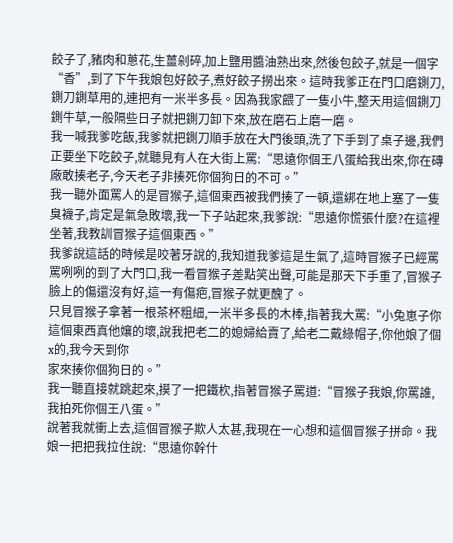餃子了,豬肉和蔥花,生薑剁碎,加上鹽用醬油熟出來,然後包餃子,就是一個字“香”,到了下午我娘包好餃子,煮好餃子撈出來。這時我爹正在門口磨鍘刀,鍘刀鍘草用的,連把有一米半多長。因為我家餵了一隻小牛,整天用這個鍘刀鍘牛草,一般隔些日子就把鍘刀卸下來,放在磨石上磨一磨。
我一喊我爹吃飯,我爹就把鍘刀順手放在大門後頭,洗了下手到了桌子邊,我們正要坐下吃餃子,就聽見有人在大街上罵:“思遠你個王八蛋給我出來,你在磚廠敢揍老子,今天老子非揍死你個狗日的不可。”
我一聽外面罵人的是冒猴子,這個東西被我們揍了一頓,還綁在地上塞了一隻臭襪子,肯定是氣急敗壞,我一下子站起來,我爹說:“思遠你慌張什麼?在這裡坐著,我教訓冒猴子這個東西。”
我爹說這話的時候是咬著牙說的,我知道我爹這是生氣了,這時冒猴子已經罵罵咧咧的到了大門口,我一看冒猴子差點笑出聲,可能是那天下手重了,冒猴子臉上的傷還沒有好,這一有傷疤,冒猴子就更醜了。
只見冒猴子拿著一根茶杯粗細,一米半多長的木棒,指著我大罵:“小兔崽子你這個東西真他孃的壞,說我把老二的媳婦給賣了,給老二戴綠帽子,你他娘了個x的,我今天到你
家來揍你個狗日的。”
我一聽直接就跳起來,摸了一把鐵杴,指著冒猴子罵道:“冒猴子我娘,你罵誰,我拍死你個王八蛋。”
說著我就衝上去,這個冒猴子欺人太甚,我現在一心想和這個冒猴子拼命。我娘一把把我拉住說:“思遠你幹什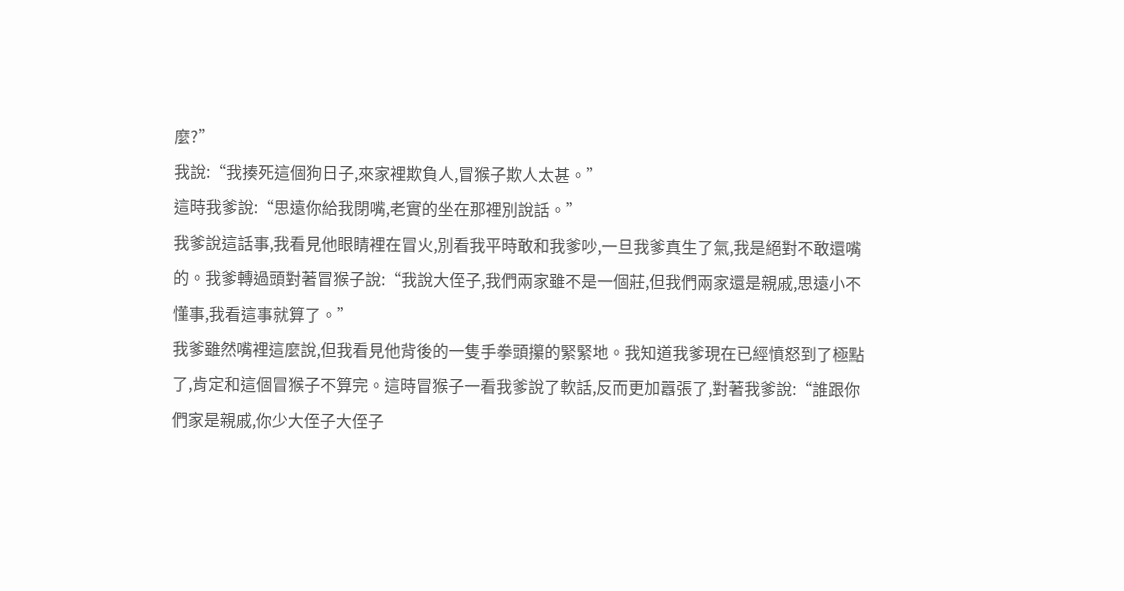麼?”
我說:“我揍死這個狗日子,來家裡欺負人,冒猴子欺人太甚。”
這時我爹說:“思遠你給我閉嘴,老實的坐在那裡別說話。”
我爹說這話事,我看見他眼睛裡在冒火,別看我平時敢和我爹吵,一旦我爹真生了氣,我是絕對不敢還嘴的。我爹轉過頭對著冒猴子說:“我說大侄子,我們兩家雖不是一個莊,但我們兩家還是親戚,思遠小不懂事,我看這事就算了。”
我爹雖然嘴裡這麼說,但我看見他背後的一隻手拳頭攥的緊緊地。我知道我爹現在已經憤怒到了極點了,肯定和這個冒猴子不算完。這時冒猴子一看我爹說了軟話,反而更加囂張了,對著我爹說:“誰跟你們家是親戚,你少大侄子大侄子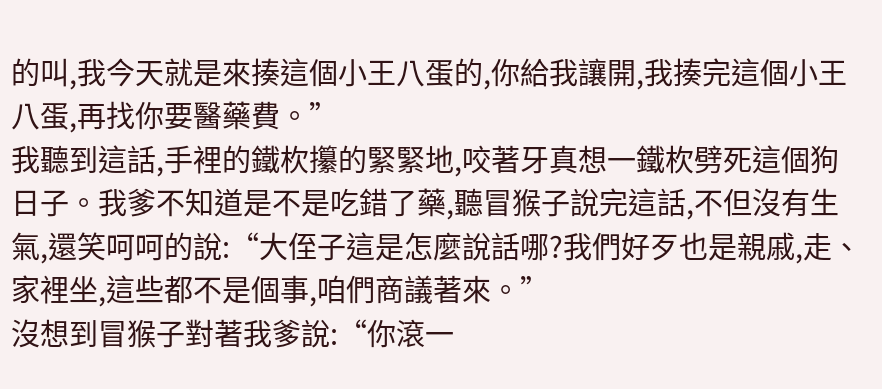的叫,我今天就是來揍這個小王八蛋的,你給我讓開,我揍完這個小王八蛋,再找你要醫藥費。”
我聽到這話,手裡的鐵杴攥的緊緊地,咬著牙真想一鐵杴劈死這個狗日子。我爹不知道是不是吃錯了藥,聽冒猴子說完這話,不但沒有生氣,還笑呵呵的說:“大侄子這是怎麼說話哪?我們好歹也是親戚,走、家裡坐,這些都不是個事,咱們商議著來。”
沒想到冒猴子對著我爹說:“你滾一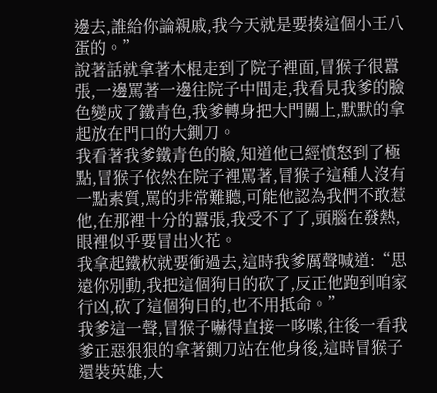邊去,誰給你論親戚,我今天就是要揍這個小王八蛋的。”
說著話就拿著木棍走到了院子裡面,冒猴子很囂張,一邊罵著一邊往院子中間走,我看見我爹的臉色變成了鐵青色,我爹轉身把大門關上,默默的拿起放在門口的大鍘刀。
我看著我爹鐵青色的臉,知道他已經憤怒到了極點,冒猴子依然在院子裡罵著,冒猴子這種人沒有一點素質,罵的非常難聽,可能他認為我們不敢惹他,在那裡十分的囂張,我受不了了,頭腦在發熱,眼裡似乎要冒出火花。
我拿起鐵杴就要衝過去,這時我爹厲聲喊道:“思遠你別動,我把這個狗日的砍了,反正他跑到咱家行凶,砍了這個狗日的,也不用抵命。”
我爹這一聲,冒猴子嚇得直接一哆嗦,往後一看我爹正惡狠狠的拿著鍘刀站在他身後,這時冒猴子還裝英雄,大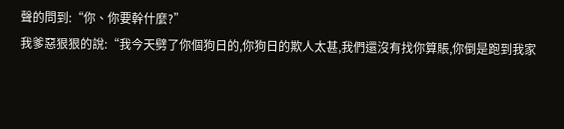聲的問到:“你、你要幹什麼?”
我爹惡狠狠的說:“我今天劈了你個狗日的,你狗日的欺人太甚,我們還沒有找你算賬,你倒是跑到我家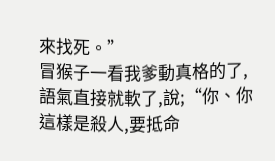來找死。”
冒猴子一看我爹動真格的了,語氣直接就軟了,說;“你、你這樣是殺人,要抵命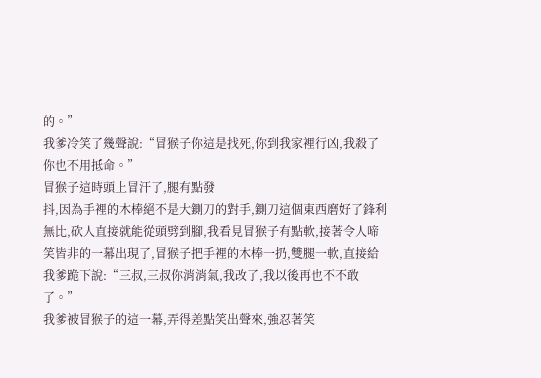的。”
我爹冷笑了幾聲說:“冒猴子你這是找死,你到我家裡行凶,我殺了你也不用抵命。”
冒猴子這時頭上冒汗了,腿有點發
抖,因為手裡的木棒絕不是大鍘刀的對手,鍘刀這個東西磨好了鋒利無比,砍人直接就能從頭劈到腳,我看見冒猴子有點軟,接著令人啼笑皆非的一幕出現了,冒猴子把手裡的木棒一扔,雙腿一軟,直接給我爹跪下說:“三叔,三叔你消消氣,我改了,我以後再也不不敢了。”
我爹被冒猴子的這一幕,弄得差點笑出聲來,強忍著笑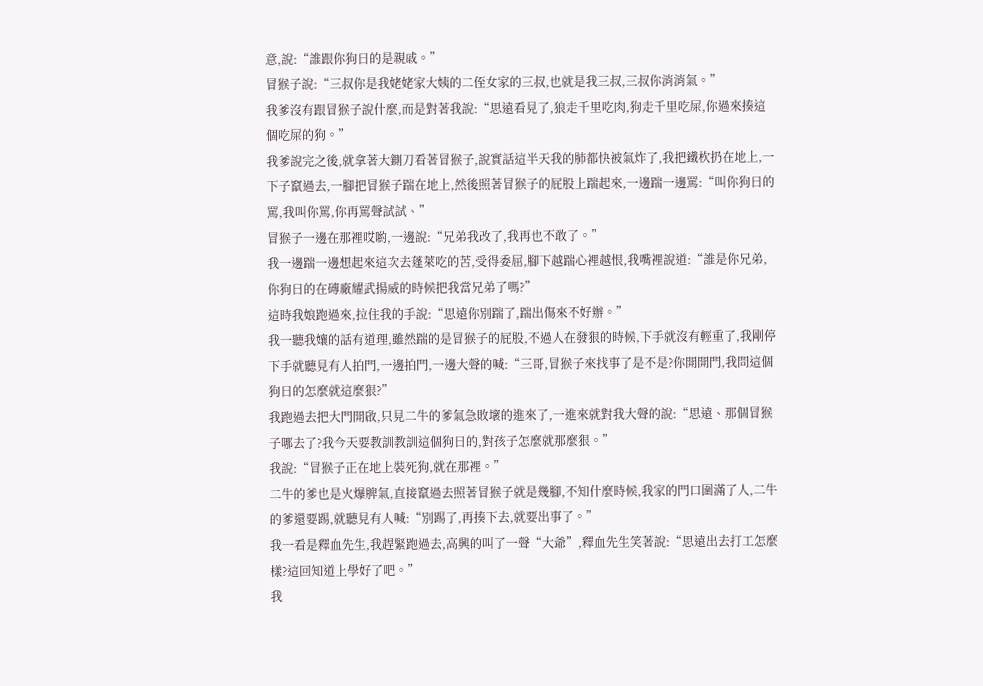意,說:“誰跟你狗日的是親戚。”
冒猴子說:“三叔你是我姥姥家大姨的二侄女家的三叔,也就是我三叔,三叔你消消氣。”
我爹沒有跟冒猴子說什麼,而是對著我說:“思遠看見了,狼走千里吃肉,狗走千里吃屎,你過來揍這個吃屎的狗。”
我爹說完之後,就拿著大鍘刀看著冒猴子,說實話這半天我的肺都快被氣炸了,我把鐵杴扔在地上,一下子竄過去,一腳把冒猴子踹在地上,然後照著冒猴子的屁股上踹起來,一邊踹一邊罵:“叫你狗日的罵,我叫你罵,你再罵聲試試、”
冒猴子一邊在那裡哎喲,一邊說:“兄弟我改了,我再也不敢了。”
我一邊踹一邊想起來這次去蓬萊吃的苦,受得委屈,腳下越踹心裡越恨,我嘴裡說道:“誰是你兄弟,你狗日的在磚廠耀武揚威的時候把我當兄弟了嗎?”
這時我娘跑過來,拉住我的手說:“思遠你別踹了,踹出傷來不好辦。”
我一聽我孃的話有道理,雖然踹的是冒猴子的屁股,不過人在發狠的時候,下手就沒有輕重了,我剛停下手就聽見有人拍門,一邊拍門,一邊大聲的喊:“三哥,冒猴子來找事了是不是?你開開門,我問這個狗日的怎麼就這麼狠?”
我跑過去把大門開啟,只見二牛的爹氣急敗壞的進來了,一進來就對我大聲的說:“思遠、那個冒猴子哪去了?我今天要教訓教訓這個狗日的,對孩子怎麼就那麼狠。”
我說:“冒猴子正在地上裝死狗,就在那裡。”
二牛的爹也是火爆脾氣,直接竄過去照著冒猴子就是幾腳,不知什麼時候,我家的門口圍滿了人,二牛的爹還要踢,就聽見有人喊:“別踢了,再揍下去,就要出事了。”
我一看是釋血先生,我趕緊跑過去,高興的叫了一聲“大爺”,釋血先生笑著說:“思遠出去打工怎麼樣?這回知道上學好了吧。”
我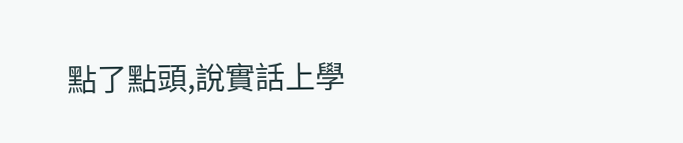點了點頭,說實話上學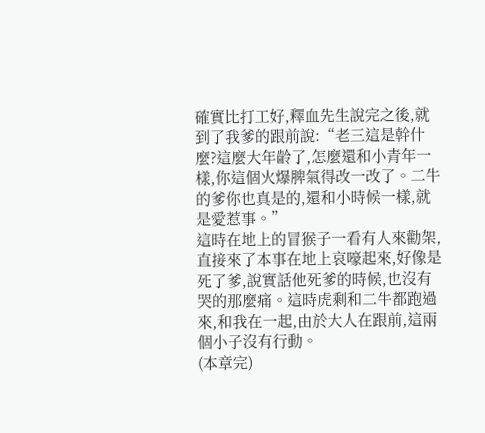確實比打工好,釋血先生說完之後,就到了我爹的跟前說:“老三這是幹什麼?這麼大年齡了,怎麼還和小青年一樣,你這個火爆脾氣得改一改了。二牛的爹你也真是的,還和小時候一樣,就是愛惹事。”
這時在地上的冒猴子一看有人來勸架,直接來了本事在地上哀嚎起來,好像是死了爹,說實話他死爹的時候,也沒有哭的那麼痛。這時虎剩和二牛都跑過來,和我在一起,由於大人在跟前,這兩個小子沒有行動。
(本章完)